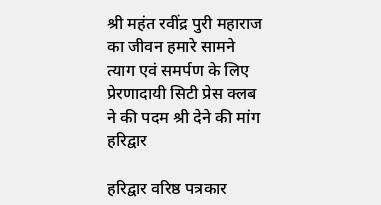श्री महंत रवींद्र पुरी महाराज का जीवन हमारे सामने त्याग एवं समर्पण के लिए प्रेरणादायी सिटी प्रेस क्लब ने की पदम श्री देने की मांग हरिद्वार

हरिद्वार वरिष्ठ पत्रकार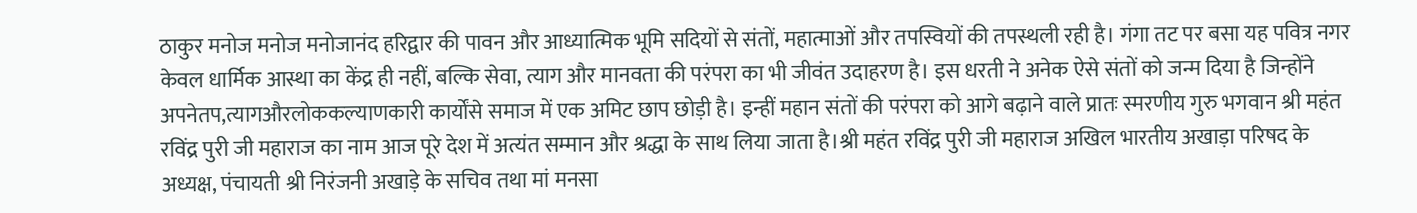ठाकुर मनोज मनोज मनोजानंद हरिद्वार की पावन और आध्यात्मिक भूमि सदियों से संतों, महात्माओं और तपस्वियों की तपस्थली रही है। गंगा तट पर बसा यह पवित्र नगर केवल धार्मिक आस्था का केंद्र ही नहीं, बल्कि सेवा, त्याग और मानवता की परंपरा का भी जीवंत उदाहरण है। इस धरती ने अनेक ऐसे संतों को जन्म दिया है जिन्होंने अपनेतप,त्यागऔरलोककल्याणकारी कार्योंसे समाज में एक अमिट छाप छोड़ी है। इन्हीं महान संतों की परंपरा को आगे बढ़ाने वाले प्रातः स्मरणीय गुरु भगवान श्री महंत रविंद्र पुरी जी महाराज का नाम आज पूरे देश में अत्यंत सम्मान और श्रद्धा के साथ लिया जाता है।श्री महंत रविंद्र पुरी जी महाराज अखिल भारतीय अखाड़ा परिषद के अध्यक्ष, पंचायती श्री निरंजनी अखाड़े के सचिव तथा मां मनसा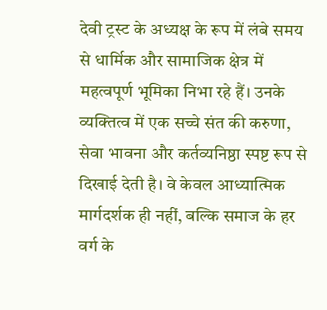देवी ट्रस्ट के अध्यक्ष के रूप में लंबे समय से धार्मिक और सामाजिक क्षेत्र में महत्वपूर्ण भूमिका निभा रहे हैं। उनके व्यक्तित्व में एक सच्चे संत की करुणा, सेवा भावना और कर्तव्यनिष्ठा स्पष्ट रूप से दिखाई देती है। वे केवल आध्यात्मिक मार्गदर्शक ही नहीं, बल्कि समाज के हर वर्ग के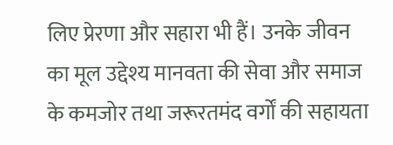लिए प्रेरणा और सहारा भी हैं। उनके जीवन का मूल उद्देश्य मानवता की सेवा और समाज के कमजोर तथा जरूरतमंद वर्गों की सहायता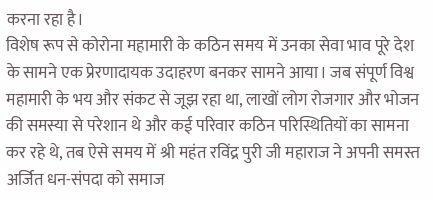करना रहा है।
विशेष रूप से कोरोना महामारी के कठिन समय में उनका सेवा भाव पूरे देश के सामने एक प्रेरणादायक उदाहरण बनकर सामने आया। जब संपूर्ण विश्व महामारी के भय और संकट से जूझ रहा था, लाखों लोग रोजगार और भोजन की समस्या से परेशान थे और कई परिवार कठिन परिस्थितियों का सामना कर रहे थे, तब ऐसे समय में श्री महंत रविंद्र पुरी जी महाराज ने अपनी समस्त अर्जित धन-संपदा को समाज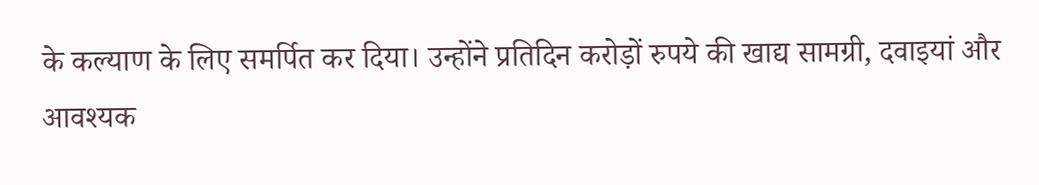के कल्याण के लिए समर्पित कर दिया। उन्होंने प्रतिदिन करोड़ों रुपये की खाद्य सामग्री, दवाइयां और आवश्यक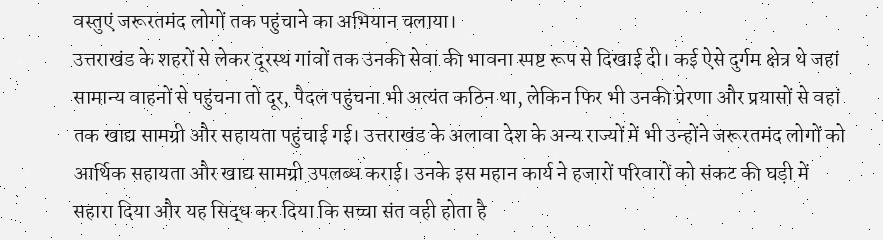वस्तुएं जरूरतमंद लोगों तक पहुंचाने का अभियान चलाया।
उत्तराखंड के शहरों से लेकर दूरस्थ गांवों तक उनकी सेवा की भावना स्पष्ट रूप से दिखाई दी। कई ऐसे दुर्गम क्षेत्र थे जहां सामान्य वाहनों से पहुंचना तो दूर, पैदल पहुंचना भी अत्यंत कठिन था, लेकिन फिर भी उनकी प्रेरणा और प्रयासों से वहां तक खाद्य सामग्री और सहायता पहुंचाई गई। उत्तराखंड के अलावा देश के अन्य राज्यों में भी उन्होंने जरूरतमंद लोगों को आर्थिक सहायता और खाद्य सामग्री उपलब्ध कराई। उनके इस महान कार्य ने हजारों परिवारों को संकट की घड़ी में सहारा दिया और यह सिद्ध कर दिया कि सच्चा संत वही होता है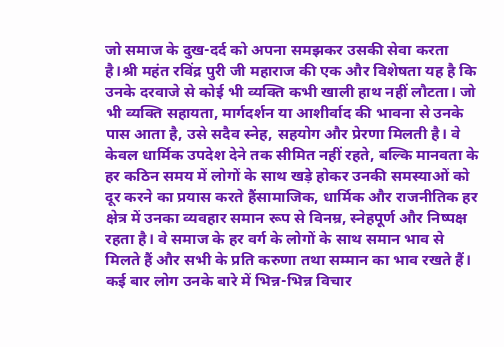जो समाज के दुख-दर्द को अपना समझकर उसकी सेवा करता है।श्री महंत रविंद्र पुरी जी महाराज की एक और विशेषता यह है कि उनके दरवाजे से कोई भी व्यक्ति कभी खाली हाथ नहीं लौटता। जो भी व्यक्ति सहायता, मार्गदर्शन या आशीर्वाद की भावना से उनके पास आता है, उसे सदैव स्नेह, सहयोग और प्रेरणा मिलती है। वे केवल धार्मिक उपदेश देने तक सीमित नहीं रहते, बल्कि मानवता के हर कठिन समय में लोगों के साथ खड़े होकर उनकी समस्याओं को दूर करने का प्रयास करते हैंसामाजिक, धार्मिक और राजनीतिक हर क्षेत्र में उनका व्यवहार समान रूप से विनम्र, स्नेहपूर्ण और निष्पक्ष रहता है। वे समाज के हर वर्ग के लोगों के साथ समान भाव से मिलते हैं और सभी के प्रति करुणा तथा सम्मान का भाव रखते हैं। कई बार लोग उनके बारे में भिन्न-भिन्न विचार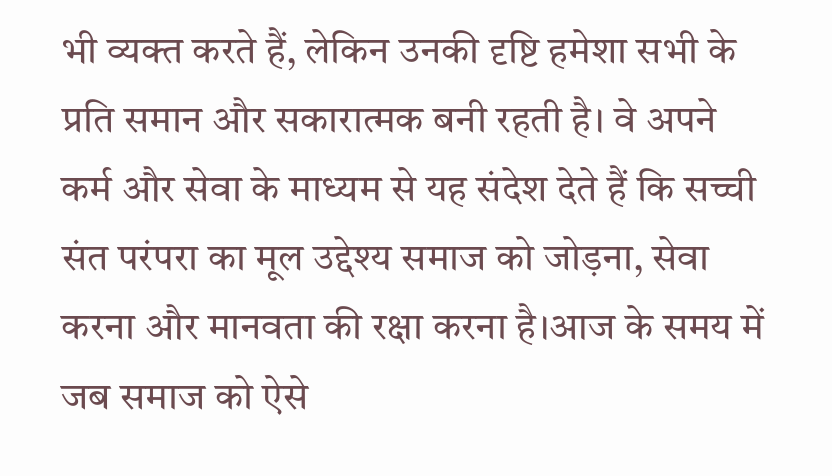भी व्यक्त करते हैं, लेकिन उनकी दृष्टि हमेशा सभी के प्रति समान और सकारात्मक बनी रहती है। वे अपने कर्म और सेवा के माध्यम से यह संदेश देते हैं कि सच्ची संत परंपरा का मूल उद्देश्य समाज को जोड़ना, सेवा करना और मानवता की रक्षा करना है।आज के समय में जब समाज को ऐसे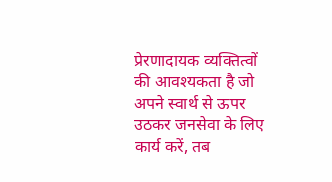प्रेरणादायक व्यक्तित्वों की आवश्यकता है जो अपने स्वार्थ से ऊपर उठकर जनसेवा के लिए कार्य करें, तब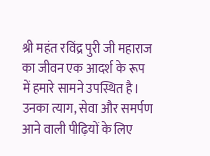श्री महंत रविंद्र पुरी जी महाराज का जीवन एक आदर्श के रूप में हमारे सामने उपस्थित है। उनका त्याग, सेवा और समर्पण आने वाली पीढ़ियों के लिए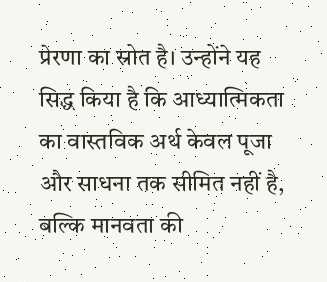प्रेरणा का स्रोत है। उन्होंने यह सिद्ध किया है कि आध्यात्मिकता का वास्तविक अर्थ केवल पूजा और साधना तक सीमित नहीं है, बल्कि मानवता की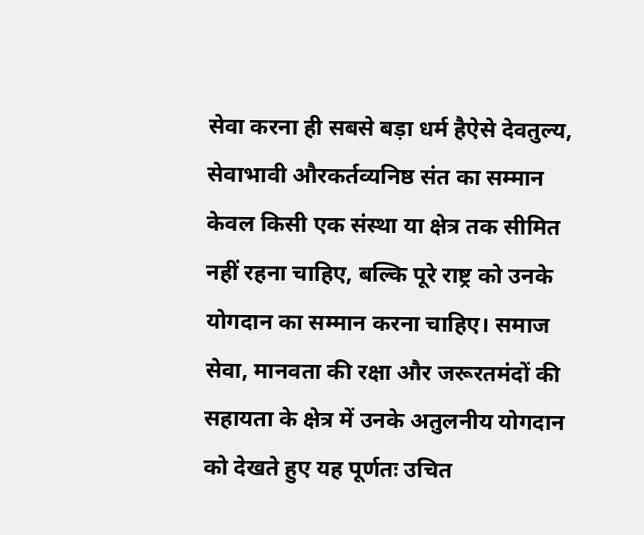सेवा करना ही सबसे बड़ा धर्म हैऐसे देवतुल्य, सेवाभावी औरकर्तव्यनिष्ठ संत का सम्मान केवल किसी एक संस्था या क्षेत्र तक सीमित नहीं रहना चाहिए, बल्कि पूरे राष्ट्र को उनके योगदान का सम्मान करना चाहिए। समाज सेवा, मानवता की रक्षा और जरूरतमंदों की सहायता के क्षेत्र में उनके अतुलनीय योगदान को देखते हुए यह पूर्णतः उचित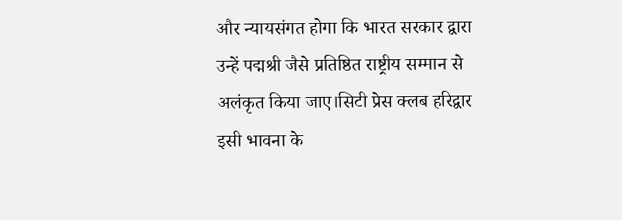और न्यायसंगत होगा कि भारत सरकार द्वारा उन्हें पद्मश्री जैसे प्रतिष्ठित राष्ट्रीय सम्मान से अलंकृत किया जाए।सिटी प्रेस क्लब हरिद्वार इसी भावना के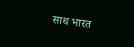साथ भारत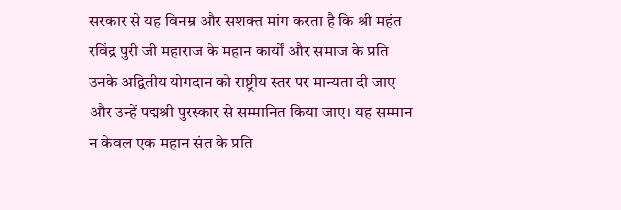सरकार से यह विनम्र और सशक्त मांग करता है कि श्री महंत रविंद्र पुरी जी महाराज के महान कार्यों और समाज के प्रति उनके अद्वितीय योगदान को राष्ट्रीय स्तर पर मान्यता दी जाए और उन्हें पद्मश्री पुरस्कार से सम्मानित किया जाए। यह सम्मान न केवल एक महान संत के प्रति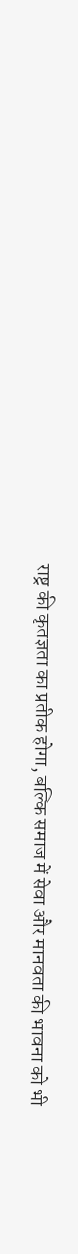राष्ट्र की कृतज्ञता का प्रतीक होगा, बल्कि समाज में सेवा और मानवता की भावना को भी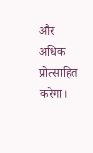और अधिक प्रोत्साहित करेगा।